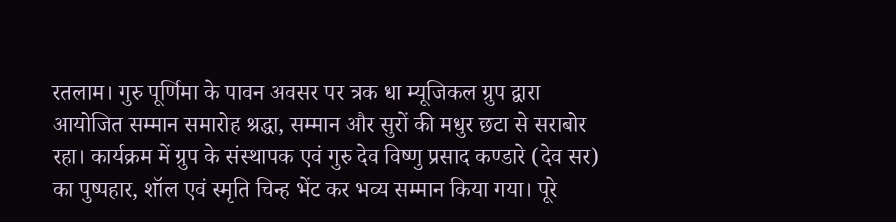रतलाम। गुरु पूर्णिमा के पावन अवसर पर त्रक धा म्यूजिकल ग्रुप द्वारा आयोजित सम्मान समारोह श्रद्धा, सम्मान और सुरों की मधुर छटा से सराबोर रहा। कार्यक्रम में ग्रुप के संस्थापक एवं गुरु देव विष्णु प्रसाद कण्डारे (देव सर) का पुष्पहार, शॉल एवं स्मृति चिन्ह भेंट कर भव्य सम्मान किया गया। पूरे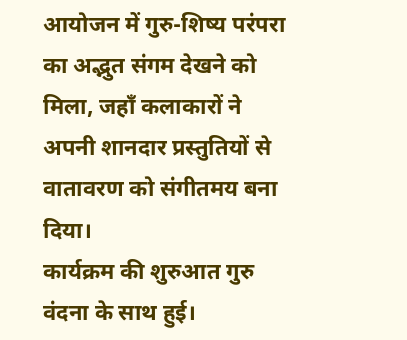आयोजन में गुरु-शिष्य परंपरा का अद्भुत संगम देखने को मिला, जहाँ कलाकारों ने अपनी शानदार प्रस्तुतियों से वातावरण को संगीतमय बना दिया।
कार्यक्रम की शुरुआत गुरु वंदना के साथ हुई।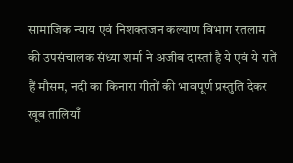सामाजिक न्याय एवं निशक्तजन कल्याण विभाग रतलाम की उपसंचालक संध्या शर्मा ने अजीब दास्तां है ये एवं ये रातें हैं मौसम, नदी का किनारा गीतों की भावपूर्ण प्रस्तुति देकर खूब तालियाँ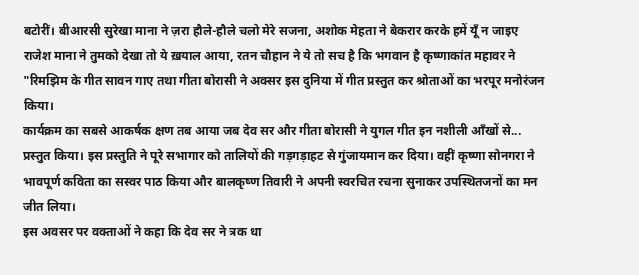बटोरीं। बीआरसी सुरेखा माना ने ज़रा हौले-हौले चलो मेरे सजना, अशोक मेहता ने बेकरार करके हमें यूँ न जाइए राजेश माना ने तुमको देखा तो ये ख़याल आया, रतन चौहान ने ये तो सच है कि भगवान है कृष्णाकांत महावर ने "रिमझिम के गीत सावन गाए तथा गीता बोरासी ने अक्सर इस दुनिया में गीत प्रस्तुत कर श्रोताओं का भरपूर मनोरंजन किया।
कार्यक्रम का सबसे आकर्षक क्षण तब आया जब देव सर और गीता बोरासी ने युगल गीत इन नशीली आँखों से... प्रस्तुत किया। इस प्रस्तुति ने पूरे सभागार को तालियों की गड़गड़ाहट से गुंजायमान कर दिया। वहीं कृष्णा सोनगरा ने भावपूर्ण कविता का सस्वर पाठ किया और बालकृष्ण तिवारी ने अपनी स्वरचित रचना सुनाकर उपस्थितजनों का मन जीत लिया।
इस अवसर पर वक्ताओं ने कहा कि देव सर ने त्रक धा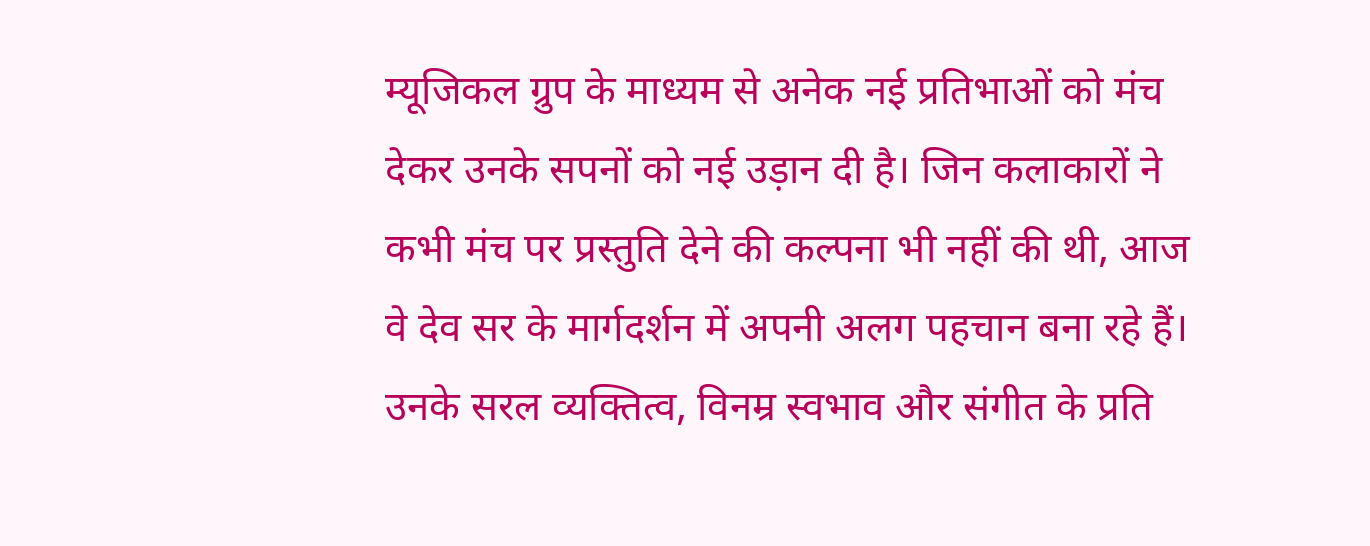म्यूजिकल ग्रुप के माध्यम से अनेक नई प्रतिभाओं को मंच देकर उनके सपनों को नई उड़ान दी है। जिन कलाकारों ने कभी मंच पर प्रस्तुति देने की कल्पना भी नहीं की थी, आज वे देव सर के मार्गदर्शन में अपनी अलग पहचान बना रहे हैं। उनके सरल व्यक्तित्व, विनम्र स्वभाव और संगीत के प्रति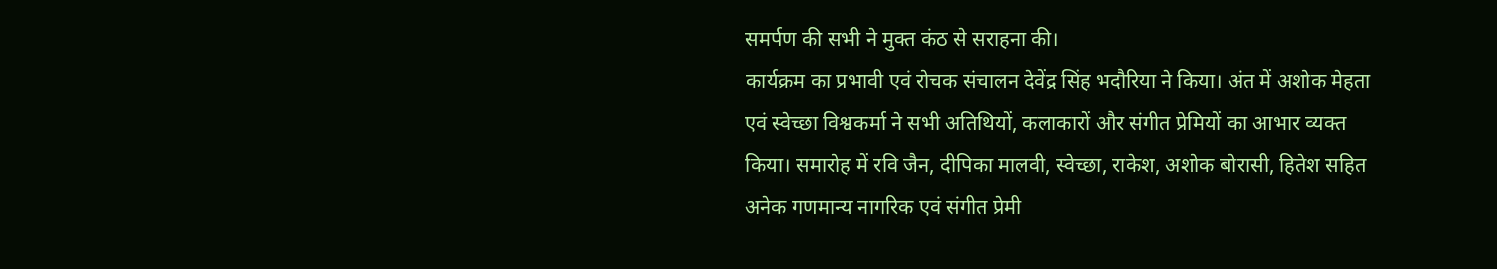समर्पण की सभी ने मुक्त कंठ से सराहना की।
कार्यक्रम का प्रभावी एवं रोचक संचालन देवेंद्र सिंह भदौरिया ने किया। अंत में अशोक मेहता एवं स्वेच्छा विश्वकर्मा ने सभी अतिथियों, कलाकारों और संगीत प्रेमियों का आभार व्यक्त किया। समारोह में रवि जैन, दीपिका मालवी, स्वेच्छा, राकेश, अशोक बोरासी, हितेश सहित अनेक गणमान्य नागरिक एवं संगीत प्रेमी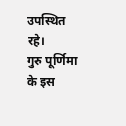उपस्थित रहे।
गुरु पूर्णिमा के इस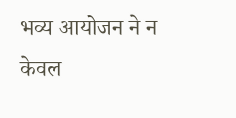भव्य आयोजन ने न केवल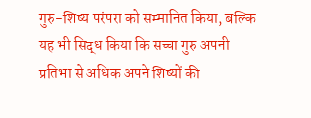गुरु-शिष्य परंपरा को सम्मानित किया, बल्कि यह भी सिद्ध किया कि सच्चा गुरु अपनी प्रतिभा से अधिक अपने शिष्यों की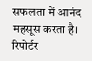सफलता में आनंद महसूस करता है।
रिपोर्टर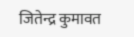जितेन्द्र कुमावत